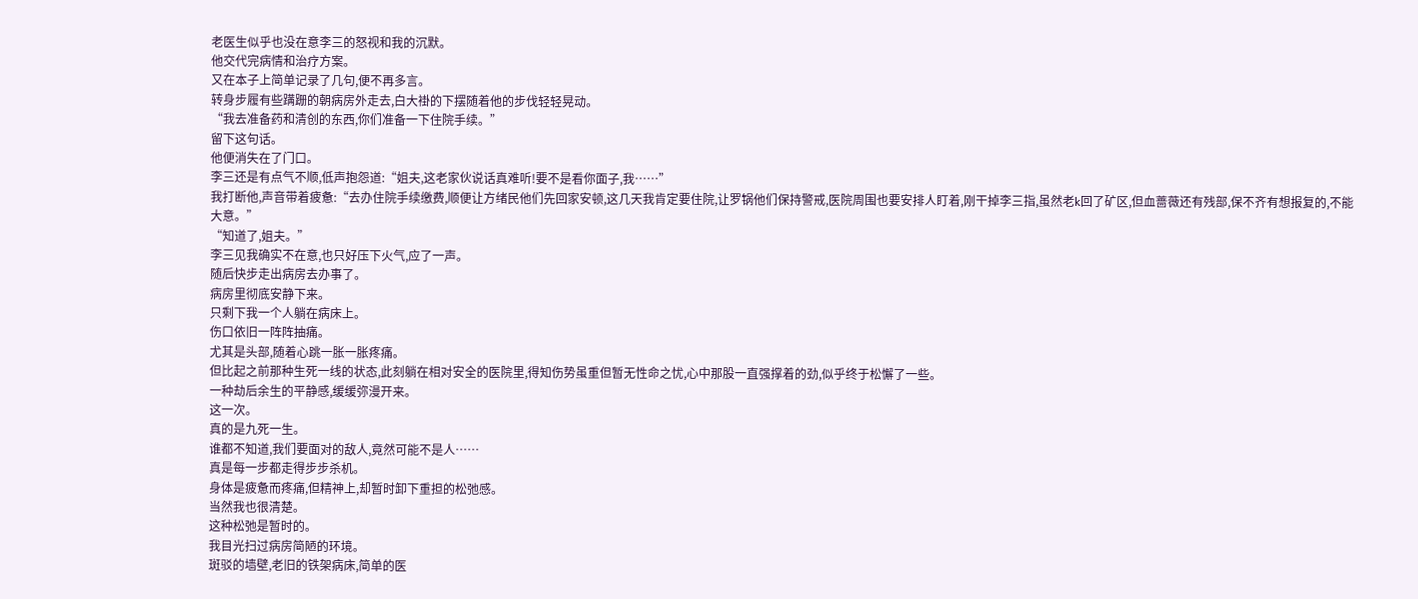老医生似乎也没在意李三的怒视和我的沉默。
他交代完病情和治疗方案。
又在本子上简单记录了几句,便不再多言。
转身步履有些蹒跚的朝病房外走去,白大褂的下摆随着他的步伐轻轻晃动。
“我去准备药和清创的东西,你们准备一下住院手续。”
留下这句话。
他便消失在了门口。
李三还是有点气不顺,低声抱怨道:“姐夫,这老家伙说话真难听!要不是看你面子,我……”
我打断他,声音带着疲惫:“去办住院手续缴费,顺便让方绪民他们先回家安顿,这几天我肯定要住院,让罗锅他们保持警戒,医院周围也要安排人盯着,刚干掉李三指,虽然老k回了矿区,但血蔷薇还有残部,保不齐有想报复的,不能大意。”
“知道了,姐夫。”
李三见我确实不在意,也只好压下火气,应了一声。
随后快步走出病房去办事了。
病房里彻底安静下来。
只剩下我一个人躺在病床上。
伤口依旧一阵阵抽痛。
尤其是头部,随着心跳一胀一胀疼痛。
但比起之前那种生死一线的状态,此刻躺在相对安全的医院里,得知伤势虽重但暂无性命之忧,心中那股一直强撑着的劲,似乎终于松懈了一些。
一种劫后余生的平静感,缓缓弥漫开来。
这一次。
真的是九死一生。
谁都不知道,我们要面对的敌人,竟然可能不是人……
真是每一步都走得步步杀机。
身体是疲惫而疼痛,但精神上,却暂时卸下重担的松弛感。
当然我也很清楚。
这种松弛是暂时的。
我目光扫过病房简陋的环境。
斑驳的墙壁,老旧的铁架病床,简单的医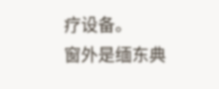疗设备。
窗外是缅东典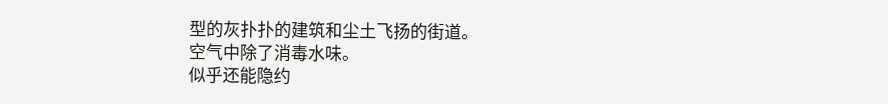型的灰扑扑的建筑和尘土飞扬的街道。
空气中除了消毒水味。
似乎还能隐约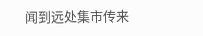闻到远处集市传来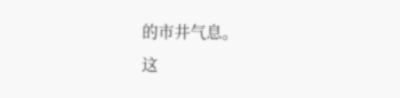的市井气息。
这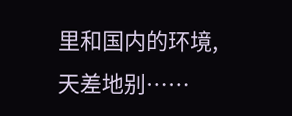里和国内的环境,天差地别……